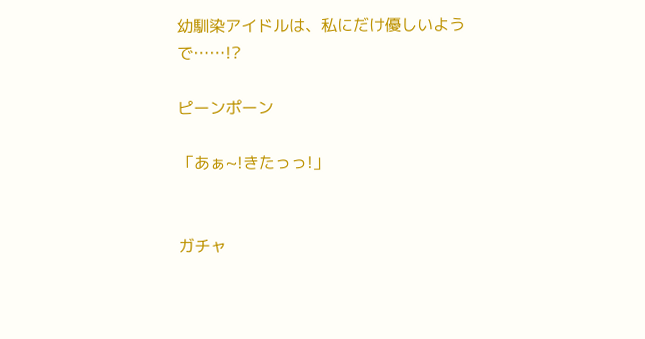幼馴染アイドルは、私にだけ優しいようで……!?

ピーンポーン

「あぁ~!きたっっ!」


ガチャ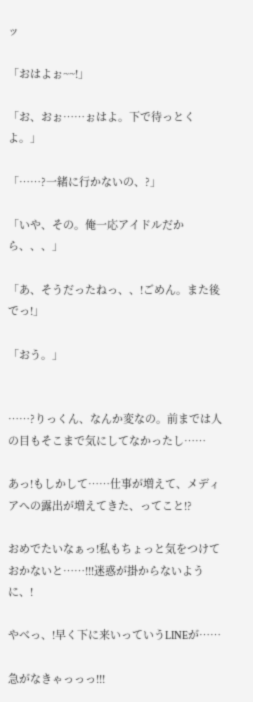ッ

「おはよぉ~~!」

「お、おぉ……ぉはよ。下で待っとくよ。」

「……?一緒に行かないの、?」

「いや、その。俺一応アイドルだから、、、」

「あ、そうだったねっ、、!ごめん。また後でっ!」

「おう。」


……?りっくん、なんか変なの。前までは人の目もそこまで気にしてなかったし……

あっ!もしかして……仕事が増えて、メディアへの露出が増えてきた、ってこと!?

おめでたいなぁっ!私もちょっと気をつけておかないと……!!!迷惑が掛からないように、!

やべっ、!早く下に来いっていうLINEが……

急がなきゃっっっ!!!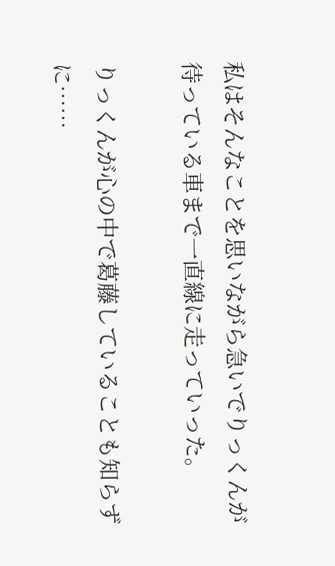私はそんなことを思いながら急いでりっくんが待っている車まで一直線に走っていった。

りっくんが心の中で葛藤していることも知らずに……